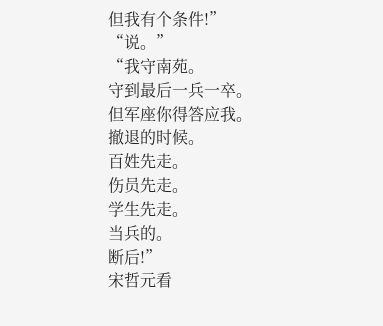但我有个条件!”
“说。”
“我守南苑。
守到最后一兵一卒。
但军座你得答应我。
撤退的时候。
百姓先走。
伤员先走。
学生先走。
当兵的。
断后!”
宋哲元看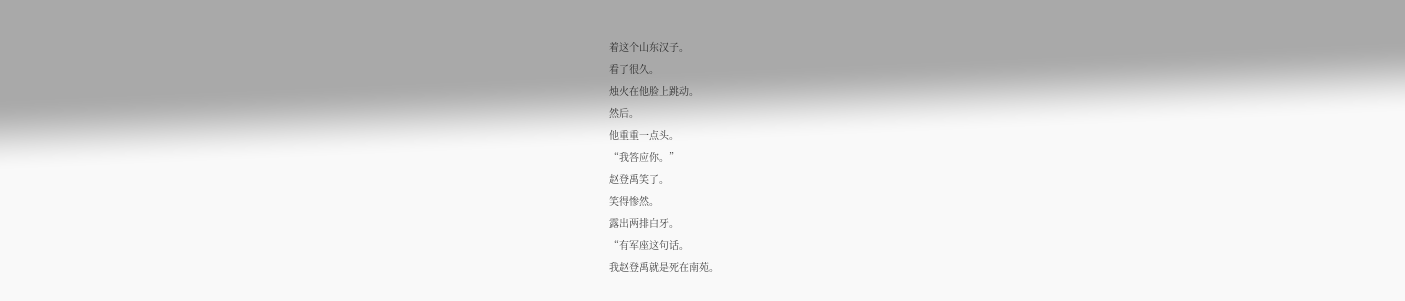着这个山东汉子。
看了很久。
烛火在他脸上跳动。
然后。
他重重一点头。
“我答应你。”
赵登禹笑了。
笑得惨然。
露出两排白牙。
“有军座这句话。
我赵登禹就是死在南苑。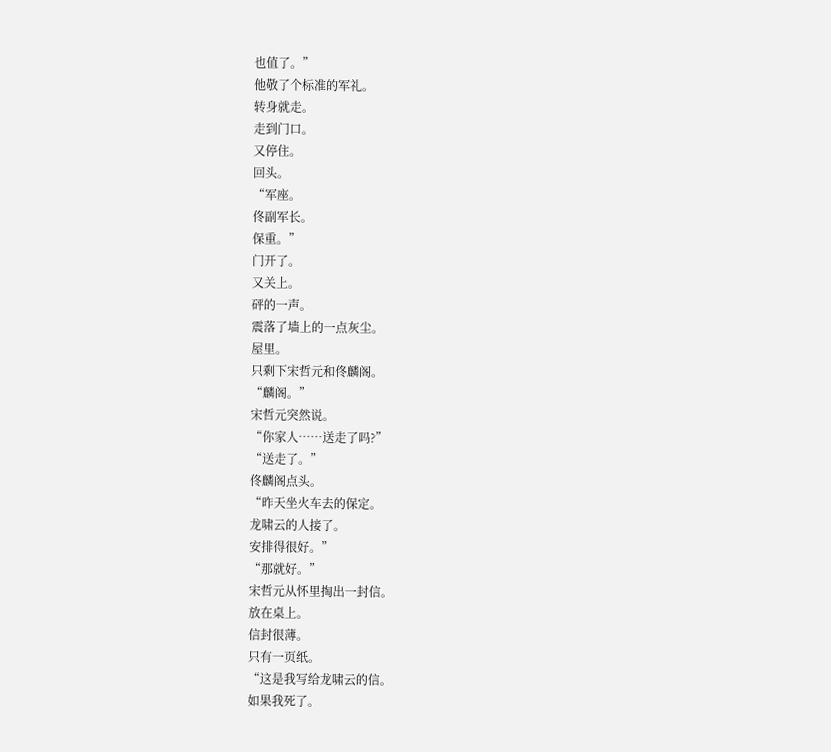也值了。”
他敬了个标准的军礼。
转身就走。
走到门口。
又停住。
回头。
“军座。
佟副军长。
保重。”
门开了。
又关上。
砰的一声。
震落了墙上的一点灰尘。
屋里。
只剩下宋哲元和佟麟阁。
“麟阁。”
宋哲元突然说。
“你家人……送走了吗?”
“送走了。”
佟麟阁点头。
“昨天坐火车去的保定。
龙啸云的人接了。
安排得很好。”
“那就好。”
宋哲元从怀里掏出一封信。
放在桌上。
信封很薄。
只有一页纸。
“这是我写给龙啸云的信。
如果我死了。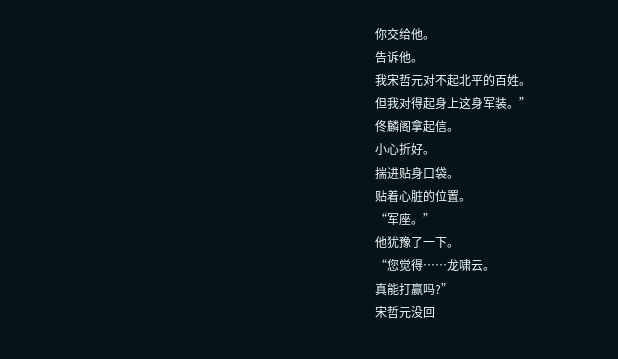你交给他。
告诉他。
我宋哲元对不起北平的百姓。
但我对得起身上这身军装。”
佟麟阁拿起信。
小心折好。
揣进贴身口袋。
贴着心脏的位置。
“军座。”
他犹豫了一下。
“您觉得……龙啸云。
真能打赢吗?”
宋哲元没回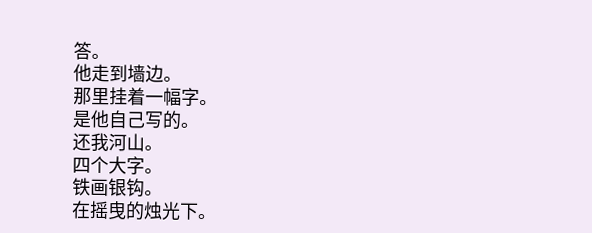答。
他走到墙边。
那里挂着一幅字。
是他自己写的。
还我河山。
四个大字。
铁画银钩。
在摇曳的烛光下。